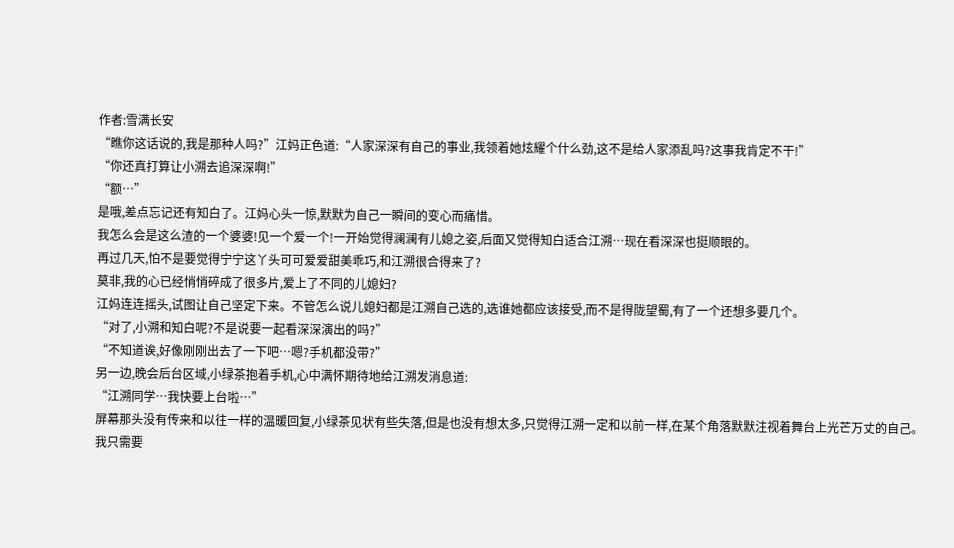作者:雪满长安
“瞧你这话说的,我是那种人吗?”江妈正色道:“人家深深有自己的事业,我领着她炫耀个什么劲,这不是给人家添乱吗?这事我肯定不干!”
“你还真打算让小溯去追深深啊!”
“额…”
是哦,差点忘记还有知白了。江妈心头一惊,默默为自己一瞬间的变心而痛惜。
我怎么会是这么渣的一个婆婆!见一个爱一个!一开始觉得澜澜有儿媳之姿,后面又觉得知白适合江溯…现在看深深也挺顺眼的。
再过几天,怕不是要觉得宁宁这丫头可可爱爱甜美乖巧,和江溯很合得来了?
莫非,我的心已经悄悄碎成了很多片,爱上了不同的儿媳妇?
江妈连连摇头,试图让自己坚定下来。不管怎么说儿媳妇都是江溯自己选的,选谁她都应该接受,而不是得陇望蜀,有了一个还想多要几个。
“对了,小溯和知白呢?不是说要一起看深深演出的吗?”
“不知道诶,好像刚刚出去了一下吧…嗯?手机都没带?”
另一边,晚会后台区域,小绿茶抱着手机,心中满怀期待地给江溯发消息道:
“江溯同学…我快要上台啦…”
屏幕那头没有传来和以往一样的温暖回复,小绿茶见状有些失落,但是也没有想太多,只觉得江溯一定和以前一样,在某个角落默默注视着舞台上光芒万丈的自己。
我只需要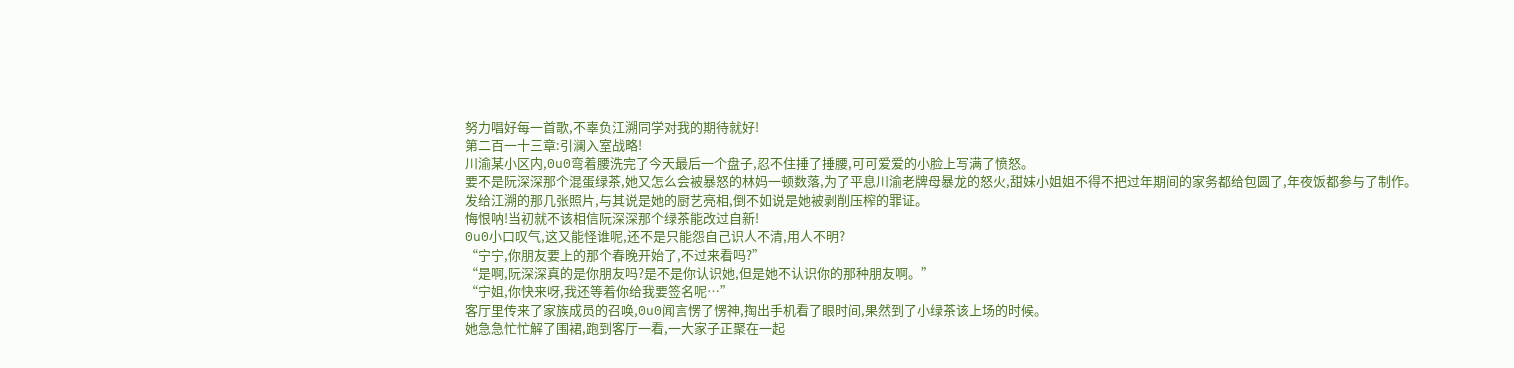努力唱好每一首歌,不辜负江溯同学对我的期待就好!
第二百一十三章:引澜入室战略!
川渝某小区内,0u0弯着腰洗完了今天最后一个盘子,忍不住捶了捶腰,可可爱爱的小脸上写满了愤怒。
要不是阮深深那个混蛋绿茶,她又怎么会被暴怒的林妈一顿数落,为了平息川渝老牌母暴龙的怒火,甜妹小姐姐不得不把过年期间的家务都给包圆了,年夜饭都参与了制作。
发给江溯的那几张照片,与其说是她的厨艺亮相,倒不如说是她被剥削压榨的罪证。
悔恨呐!当初就不该相信阮深深那个绿茶能改过自新!
0u0小口叹气,这又能怪谁呢,还不是只能怨自己识人不清,用人不明?
“宁宁,你朋友要上的那个春晚开始了,不过来看吗?”
“是啊,阮深深真的是你朋友吗?是不是你认识她,但是她不认识你的那种朋友啊。”
“宁姐,你快来呀,我还等着你给我要签名呢…”
客厅里传来了家族成员的召唤,0u0闻言愣了愣神,掏出手机看了眼时间,果然到了小绿茶该上场的时候。
她急急忙忙解了围裙,跑到客厅一看,一大家子正聚在一起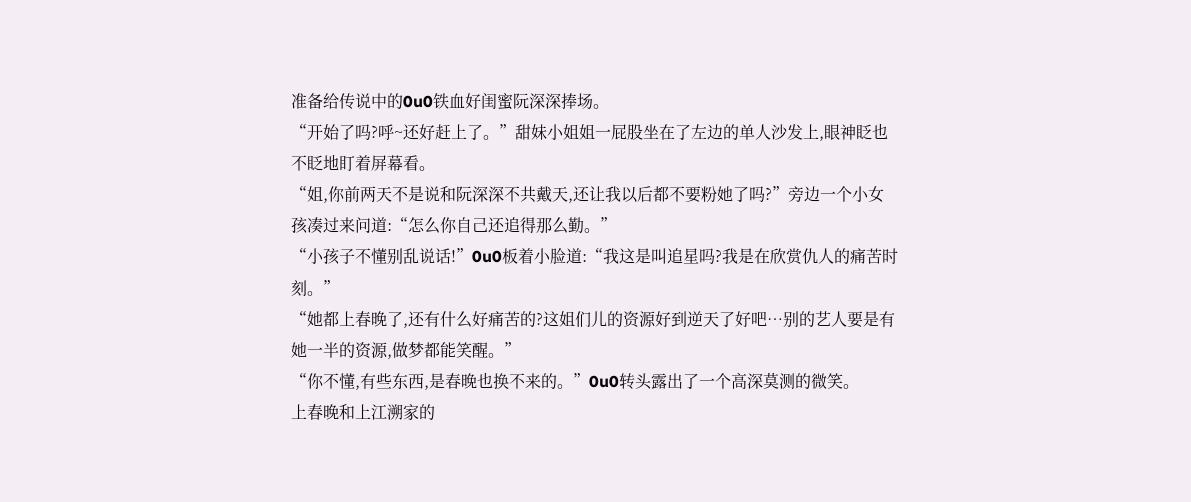准备给传说中的0u0铁血好闺蜜阮深深捧场。
“开始了吗?呼~还好赶上了。”甜妹小姐姐一屁股坐在了左边的单人沙发上,眼神眨也不眨地盯着屏幕看。
“姐,你前两天不是说和阮深深不共戴天,还让我以后都不要粉她了吗?”旁边一个小女孩凑过来问道:“怎么你自己还追得那么勤。”
“小孩子不懂别乱说话!”0u0板着小脸道:“我这是叫追星吗?我是在欣赏仇人的痛苦时刻。”
“她都上春晚了,还有什么好痛苦的?这姐们儿的资源好到逆天了好吧…别的艺人要是有她一半的资源,做梦都能笑醒。”
“你不懂,有些东西,是春晚也换不来的。”0u0转头露出了一个高深莫测的微笑。
上春晚和上江溯家的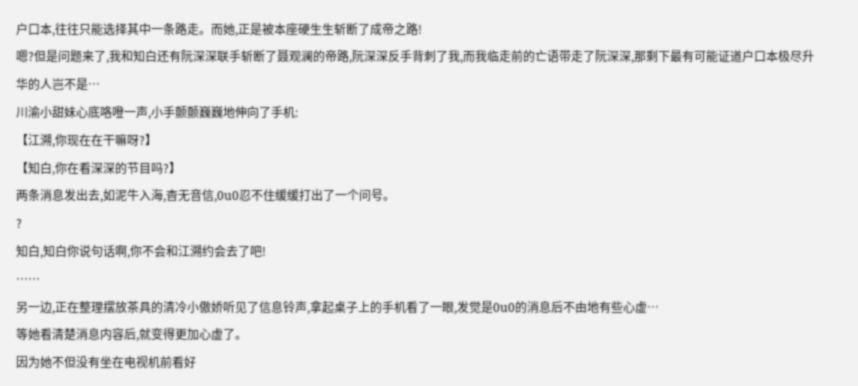户口本,往往只能选择其中一条路走。而她,正是被本座硬生生斩断了成帝之路!
嗯?但是问题来了,我和知白还有阮深深联手斩断了聂观澜的帝路,阮深深反手背刺了我,而我临走前的亡语带走了阮深深,那剩下最有可能证道户口本极尽升华的人岂不是…
川渝小甜妹心底咯噔一声,小手颤颤巍巍地伸向了手机:
【江溯,你现在在干嘛呀?】
【知白,你在看深深的节目吗?】
两条消息发出去,如泥牛入海,杳无音信,0u0忍不住缓缓打出了一个问号。
?
知白,知白你说句话啊,你不会和江溯约会去了吧!
……
另一边,正在整理摆放茶具的清冷小傲娇听见了信息铃声,拿起桌子上的手机看了一眼,发觉是0u0的消息后不由地有些心虚…
等她看清楚消息内容后,就变得更加心虚了。
因为她不但没有坐在电视机前看好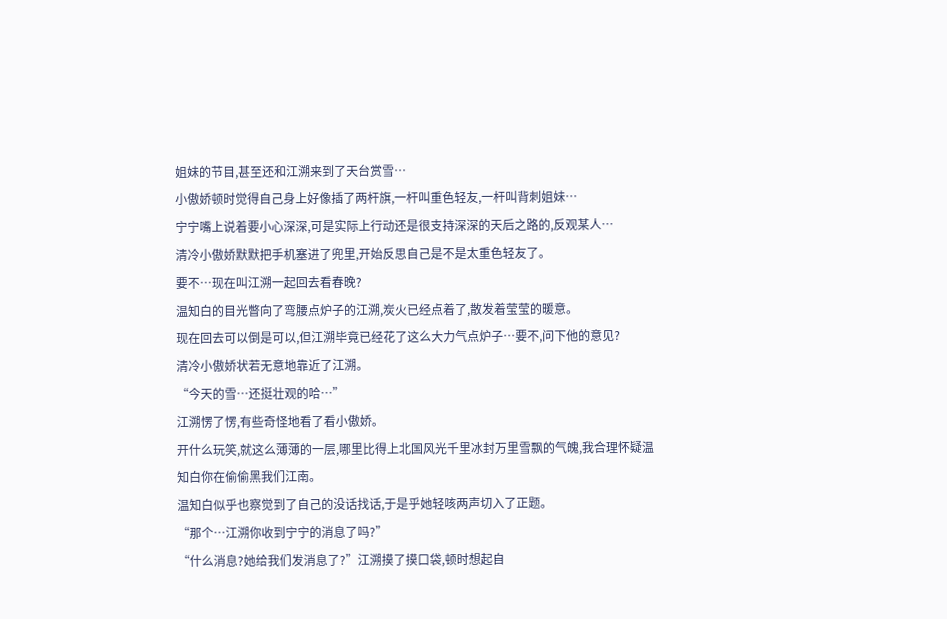姐妹的节目,甚至还和江溯来到了天台赏雪…
小傲娇顿时觉得自己身上好像插了两杆旗,一杆叫重色轻友,一杆叫背刺姐妹…
宁宁嘴上说着要小心深深,可是实际上行动还是很支持深深的天后之路的,反观某人…
清冷小傲娇默默把手机塞进了兜里,开始反思自己是不是太重色轻友了。
要不…现在叫江溯一起回去看春晚?
温知白的目光瞥向了弯腰点炉子的江溯,炭火已经点着了,散发着莹莹的暖意。
现在回去可以倒是可以,但江溯毕竟已经花了这么大力气点炉子…要不,问下他的意见?
清冷小傲娇状若无意地靠近了江溯。
“今天的雪…还挺壮观的哈…”
江溯愣了愣,有些奇怪地看了看小傲娇。
开什么玩笑,就这么薄薄的一层,哪里比得上北国风光千里冰封万里雪飘的气魄,我合理怀疑温知白你在偷偷黑我们江南。
温知白似乎也察觉到了自己的没话找话,于是乎她轻咳两声切入了正题。
“那个…江溯你收到宁宁的消息了吗?”
“什么消息?她给我们发消息了?”江溯摸了摸口袋,顿时想起自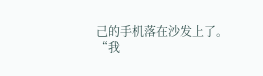己的手机落在沙发上了。
“我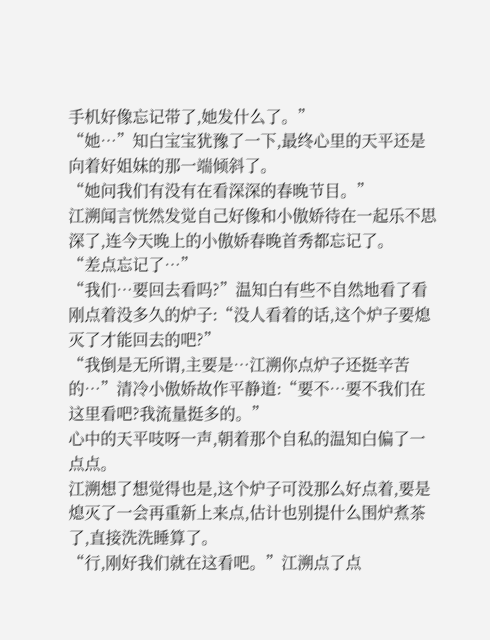手机好像忘记带了,她发什么了。”
“她…”知白宝宝犹豫了一下,最终心里的天平还是向着好姐妹的那一端倾斜了。
“她问我们有没有在看深深的春晚节目。”
江溯闻言恍然发觉自己好像和小傲娇待在一起乐不思深了,连今天晚上的小傲娇春晚首秀都忘记了。
“差点忘记了…”
“我们…要回去看吗?”温知白有些不自然地看了看刚点着没多久的炉子:“没人看着的话,这个炉子要熄灭了才能回去的吧?”
“我倒是无所谓,主要是…江溯你点炉子还挺辛苦的…”清冷小傲娇故作平静道:“要不…要不我们在这里看吧?我流量挺多的。”
心中的天平吱呀一声,朝着那个自私的温知白偏了一点点。
江溯想了想觉得也是,这个炉子可没那么好点着,要是熄灭了一会再重新上来点,估计也别提什么围炉煮茶了,直接洗洗睡算了。
“行,刚好我们就在这看吧。”江溯点了点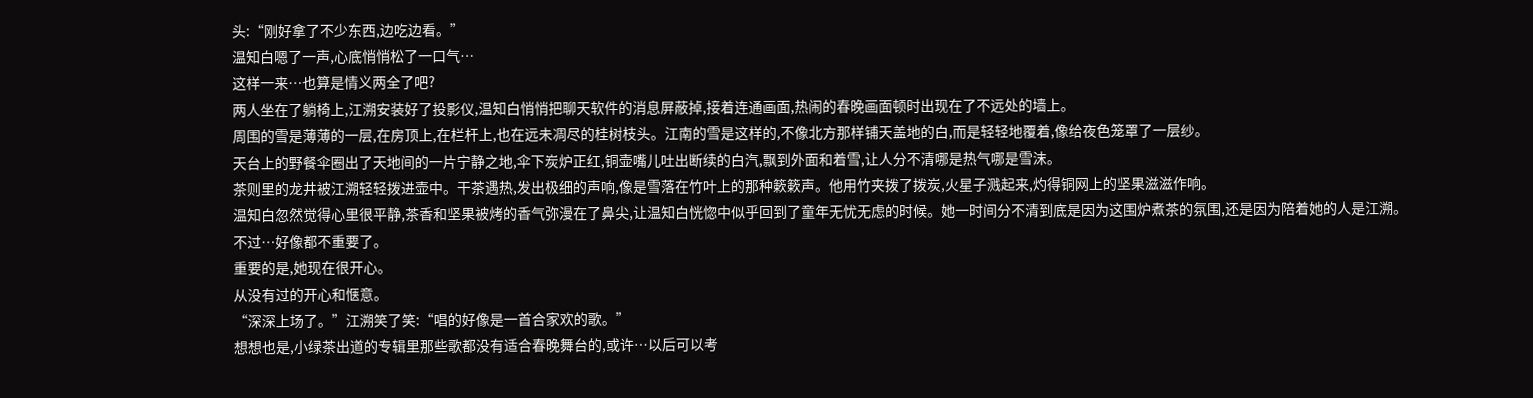头:“刚好拿了不少东西,边吃边看。”
温知白嗯了一声,心底悄悄松了一口气…
这样一来…也算是情义两全了吧?
两人坐在了躺椅上,江溯安装好了投影仪,温知白悄悄把聊天软件的消息屏蔽掉,接着连通画面,热闹的春晚画面顿时出现在了不远处的墙上。
周围的雪是薄薄的一层,在房顶上,在栏杆上,也在远未凋尽的桂树枝头。江南的雪是这样的,不像北方那样铺天盖地的白,而是轻轻地覆着,像给夜色笼罩了一层纱。
天台上的野餐伞圈出了天地间的一片宁静之地,伞下炭炉正红,铜壶嘴儿吐出断续的白汽,飘到外面和着雪,让人分不清哪是热气哪是雪沫。
茶则里的龙井被江溯轻轻拨进壶中。干茶遇热,发出极细的声响,像是雪落在竹叶上的那种簌簌声。他用竹夹拨了拨炭,火星子溅起来,灼得铜网上的坚果滋滋作响。
温知白忽然觉得心里很平静,茶香和坚果被烤的香气弥漫在了鼻尖,让温知白恍惚中似乎回到了童年无忧无虑的时候。她一时间分不清到底是因为这围炉煮茶的氛围,还是因为陪着她的人是江溯。
不过…好像都不重要了。
重要的是,她现在很开心。
从没有过的开心和惬意。
“深深上场了。”江溯笑了笑:“唱的好像是一首合家欢的歌。”
想想也是,小绿茶出道的专辑里那些歌都没有适合春晚舞台的,或许…以后可以考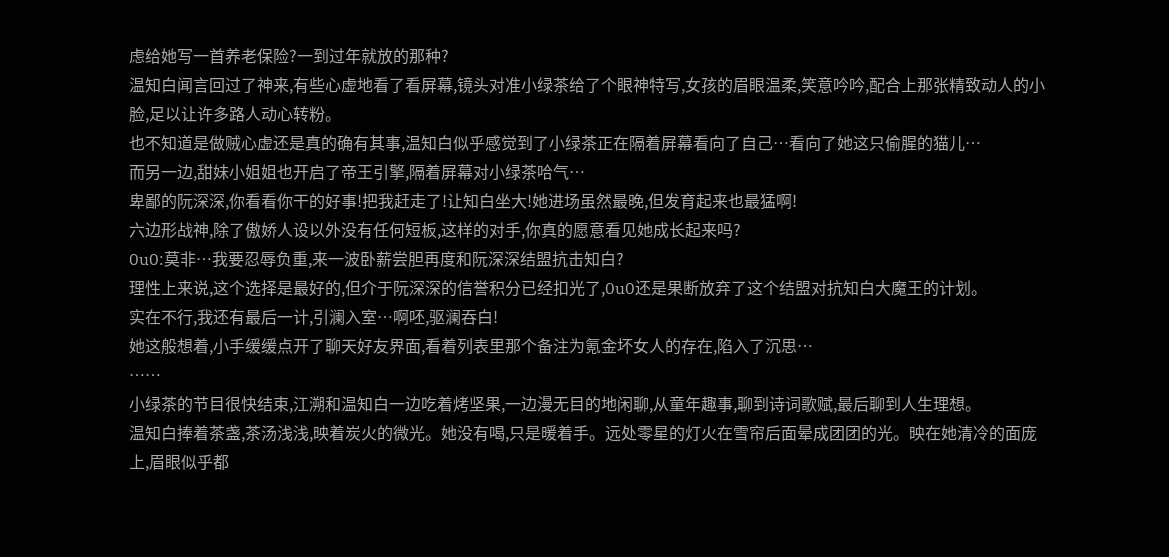虑给她写一首养老保险?一到过年就放的那种?
温知白闻言回过了神来,有些心虚地看了看屏幕,镜头对准小绿茶给了个眼神特写,女孩的眉眼温柔,笑意吟吟,配合上那张精致动人的小脸,足以让许多路人动心转粉。
也不知道是做贼心虚还是真的确有其事,温知白似乎感觉到了小绿茶正在隔着屏幕看向了自己…看向了她这只偷腥的猫儿…
而另一边,甜妹小姐姐也开启了帝王引擎,隔着屏幕对小绿茶哈气…
卑鄙的阮深深,你看看你干的好事!把我赶走了!让知白坐大!她进场虽然最晚,但发育起来也最猛啊!
六边形战神,除了傲娇人设以外没有任何短板,这样的对手,你真的愿意看见她成长起来吗?
0u0:莫非…我要忍辱负重,来一波卧薪尝胆再度和阮深深结盟抗击知白?
理性上来说,这个选择是最好的,但介于阮深深的信誉积分已经扣光了,0u0还是果断放弃了这个结盟对抗知白大魔王的计划。
实在不行,我还有最后一计,引澜入室…啊呸,驱澜吞白!
她这般想着,小手缓缓点开了聊天好友界面,看着列表里那个备注为氪金坏女人的存在,陷入了沉思…
……
小绿茶的节目很快结束,江溯和温知白一边吃着烤坚果,一边漫无目的地闲聊,从童年趣事,聊到诗词歌赋,最后聊到人生理想。
温知白捧着茶盏,茶汤浅浅,映着炭火的微光。她没有喝,只是暖着手。远处零星的灯火在雪帘后面晕成团团的光。映在她清冷的面庞上,眉眼似乎都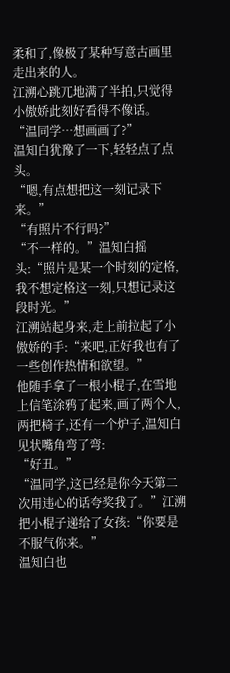柔和了,像极了某种写意古画里走出来的人。
江溯心跳兀地满了半拍,只觉得小傲娇此刻好看得不像话。
“温同学…想画画了?”
温知白犹豫了一下,轻轻点了点头。
“嗯,有点想把这一刻记录下来。”
“有照片不行吗?”
“不一样的。”温知白摇头:“照片是某一个时刻的定格,我不想定格这一刻,只想记录这段时光。”
江溯站起身来,走上前拉起了小傲娇的手:“来吧,正好我也有了一些创作热情和欲望。”
他随手拿了一根小棍子,在雪地上信笔涂鸦了起来,画了两个人,两把椅子,还有一个炉子,温知白见状嘴角弯了弯:
“好丑。”
“温同学,这已经是你今天第二次用违心的话夸奖我了。”江溯把小棍子递给了女孩:“你要是不服气你来。”
温知白也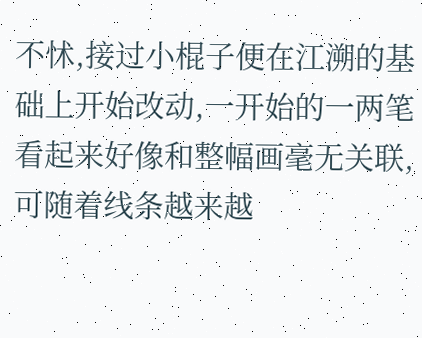不怵,接过小棍子便在江溯的基础上开始改动,一开始的一两笔看起来好像和整幅画毫无关联,可随着线条越来越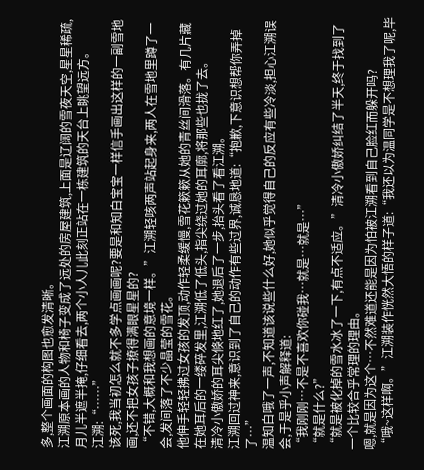多,整个画面的构图也愈发清晰。
江溯原本画的人物和椅子变成了远处的房屋建筑,上面是辽阔的雪夜天空,星星稀疏,月儿半遮半掩,仔细看去,两个小人儿此刻正站在一栋建筑的天台上眺望远方。
江溯:“……”
该死,我当初怎么就不多学点画画呢?要是和知白宝宝一样信手画出这样的一副雪地画,还不把女孩子撩得满眼星星的?
“不错,大概和我想画的意境一样。”江溯轻咳两声站起身来,两人在雪地里蹲了一会,发间落了不少晶莹的雪花。
他伸手轻轻拂过女孩的发顶,动作轻柔缓慢,雪花簌簌从她的青丝间滑落。有几片藏在她耳后的一缕碎发里,江溯低了低头,指尖绕过她的耳廓,将那些也拢了去。
清冷小傲娇的耳尖倏地红了,她退后了一步,抬头看了看江溯。
江溯回过神来,意识到了自己的动作有些过界,诚恳地道:“抱歉,下意识想帮你弄掉了…”
温知白哦了一声,不知道该说些什么好,她似乎觉得自己的反应有些冷淡,担心江溯误会,于是乎小声解释道:
“我刚刚…不是不喜欢你碰我…就是…就是…”
“就是什么?”
“就是被化掉的雪水冰了一下,有点不适应。”清冷小傲娇纠结了半天,终于找到了一个比较合乎常理的理由。
嗯,就是因为这个…不然难道还能是因为怕被江溯看到自己脸红而躲开吗?
“哦~这样啊。”江溯装作恍然大悟的样子道:“我还以为温同学是不想理我了呢,毕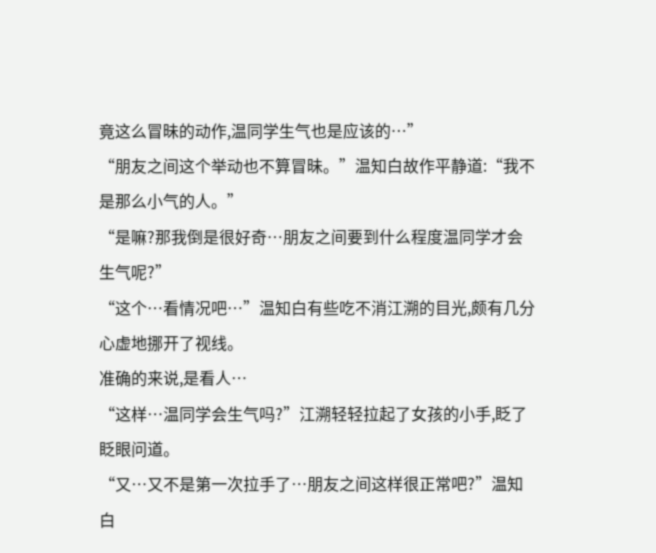竟这么冒昧的动作,温同学生气也是应该的…”
“朋友之间这个举动也不算冒昧。”温知白故作平静道:“我不是那么小气的人。”
“是嘛?那我倒是很好奇…朋友之间要到什么程度温同学才会生气呢?”
“这个…看情况吧…”温知白有些吃不消江溯的目光,颇有几分心虚地挪开了视线。
准确的来说,是看人…
“这样…温同学会生气吗?”江溯轻轻拉起了女孩的小手,眨了眨眼问道。
“又…又不是第一次拉手了…朋友之间这样很正常吧?”温知白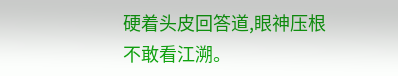硬着头皮回答道,眼神压根不敢看江溯。